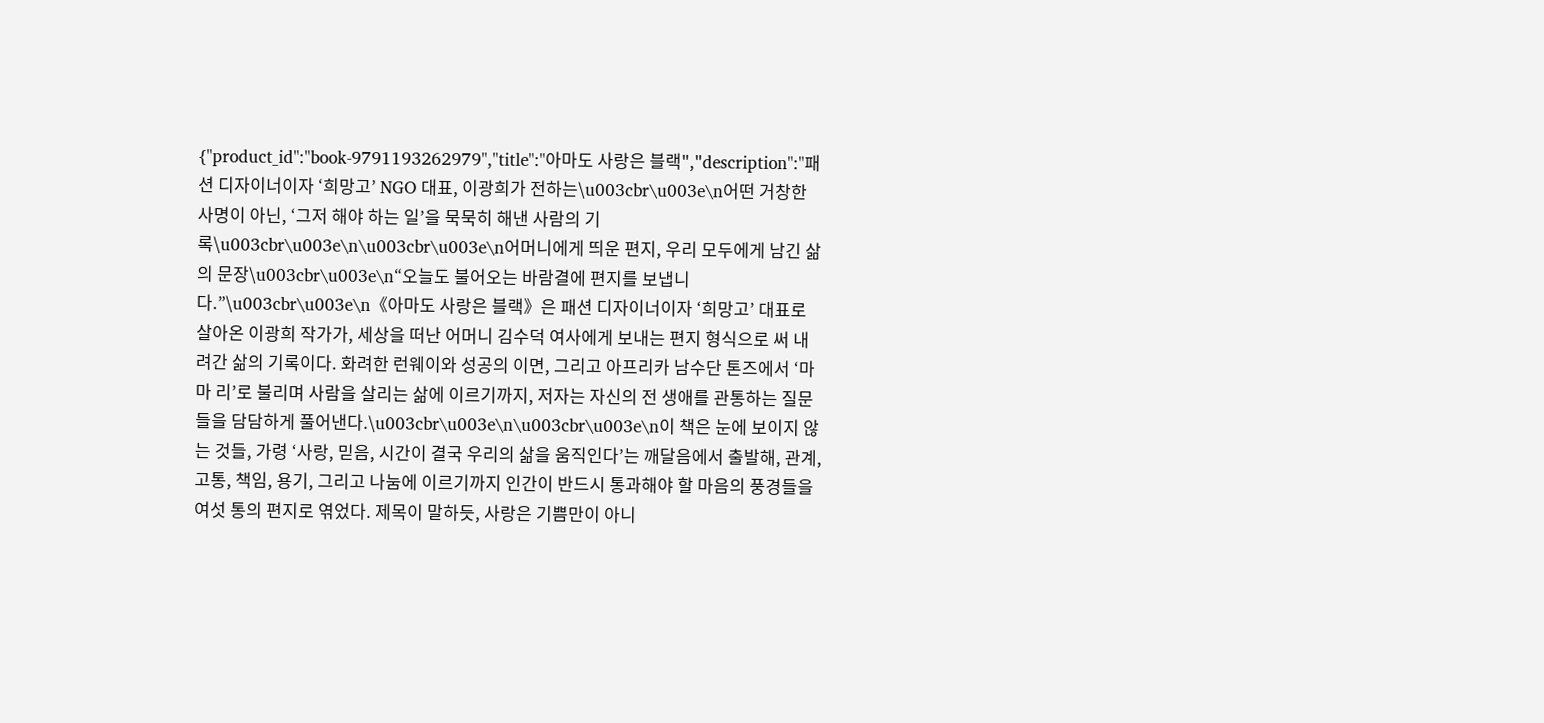{"product_id":"book-9791193262979","title":"아마도 사랑은 블랙","description":"패션 디자이너이자 ‘희망고’ NGO 대표, 이광희가 전하는\u003cbr\u003e\n어떤 거창한 사명이 아닌, ‘그저 해야 하는 일’을 묵묵히 해낸 사람의 기록\u003cbr\u003e\n\u003cbr\u003e\n어머니에게 띄운 편지, 우리 모두에게 남긴 삶의 문장\u003cbr\u003e\n“오늘도 불어오는 바람결에 편지를 보냅니다.”\u003cbr\u003e\n《아마도 사랑은 블랙》은 패션 디자이너이자 ‘희망고’ 대표로 살아온 이광희 작가가, 세상을 떠난 어머니 김수덕 여사에게 보내는 편지 형식으로 써 내려간 삶의 기록이다. 화려한 런웨이와 성공의 이면, 그리고 아프리카 남수단 톤즈에서 ‘마마 리’로 불리며 사람을 살리는 삶에 이르기까지, 저자는 자신의 전 생애를 관통하는 질문들을 담담하게 풀어낸다.\u003cbr\u003e\n\u003cbr\u003e\n이 책은 눈에 보이지 않는 것들, 가령 ‘사랑, 믿음, 시간이 결국 우리의 삶을 움직인다’는 깨달음에서 출발해, 관계, 고통, 책임, 용기, 그리고 나눔에 이르기까지 인간이 반드시 통과해야 할 마음의 풍경들을 여섯 통의 편지로 엮었다. 제목이 말하듯, 사랑은 기쁨만이 아니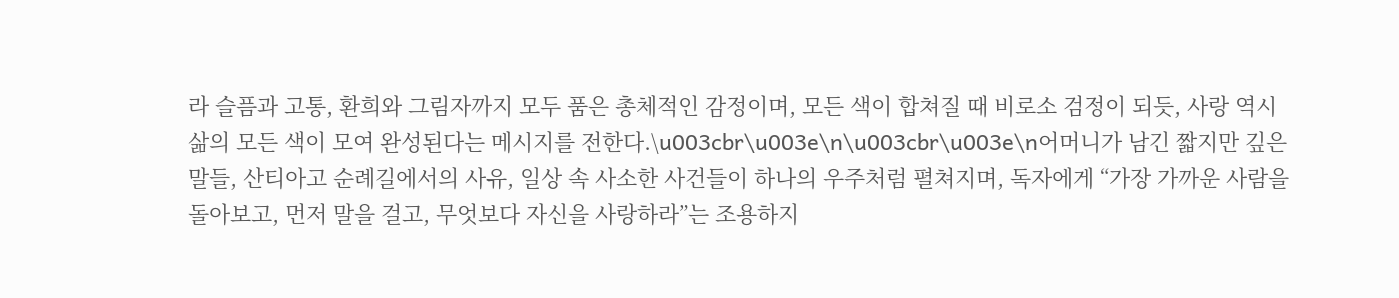라 슬픔과 고통, 환희와 그림자까지 모두 품은 총체적인 감정이며, 모든 색이 합쳐질 때 비로소 검정이 되듯, 사랑 역시 삶의 모든 색이 모여 완성된다는 메시지를 전한다.\u003cbr\u003e\n\u003cbr\u003e\n어머니가 남긴 짧지만 깊은 말들, 산티아고 순례길에서의 사유, 일상 속 사소한 사건들이 하나의 우주처럼 펼쳐지며, 독자에게 “가장 가까운 사람을 돌아보고, 먼저 말을 걸고, 무엇보다 자신을 사랑하라”는 조용하지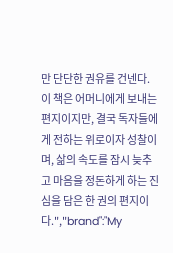만 단단한 권유를 건넨다. 이 책은 어머니에게 보내는 편지이지만, 결국 독자들에게 전하는 위로이자 성찰이며, 삶의 속도를 잠시 늦추고 마음을 정돈하게 하는 진심을 담은 한 권의 편지이다.","brand":"My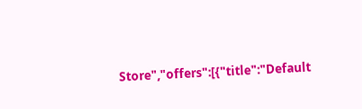Store","offers":[{"title":"Default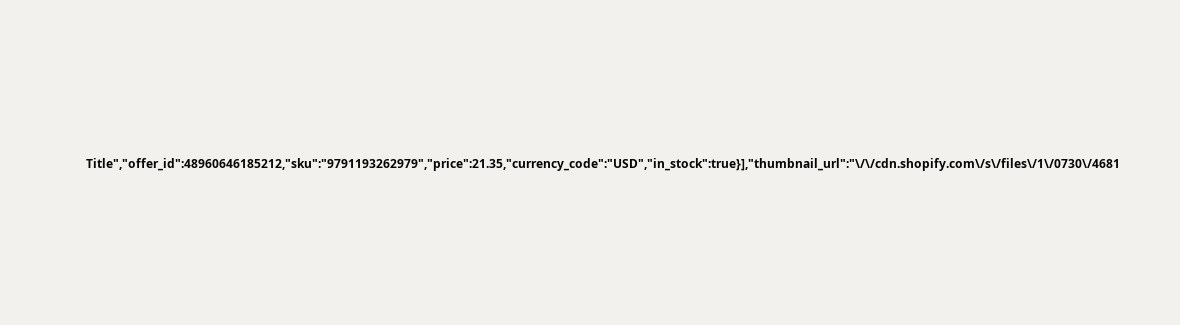Title","offer_id":48960646185212,"sku":"9791193262979","price":21.35,"currency_code":"USD","in_stock":true}],"thumbnail_url":"\/\/cdn.shopify.com\/s\/files\/1\/0730\/4681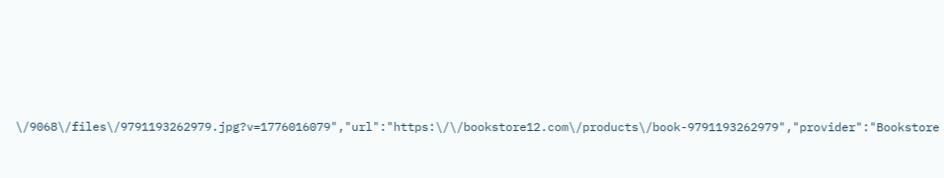\/9068\/files\/9791193262979.jpg?v=1776016079","url":"https:\/\/bookstore12.com\/products\/book-9791193262979","provider":"Bookstore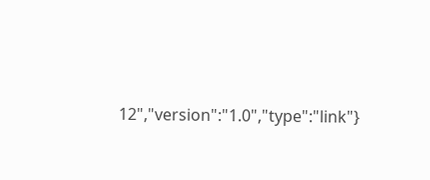12","version":"1.0","type":"link"}